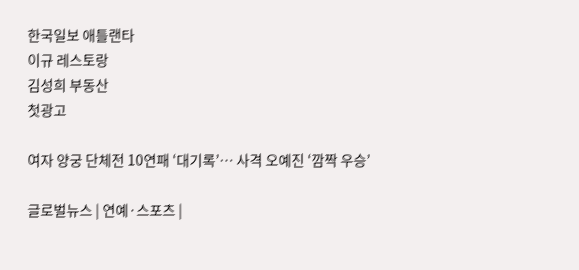한국일보 애틀랜타
이규 레스토랑
김성희 부동산
첫광고

여자 양궁 단체전 10연패 ‘대기록’… 사격 오예진 ‘깜짝 우승’

글로벌뉴스 | 연예·스포츠 |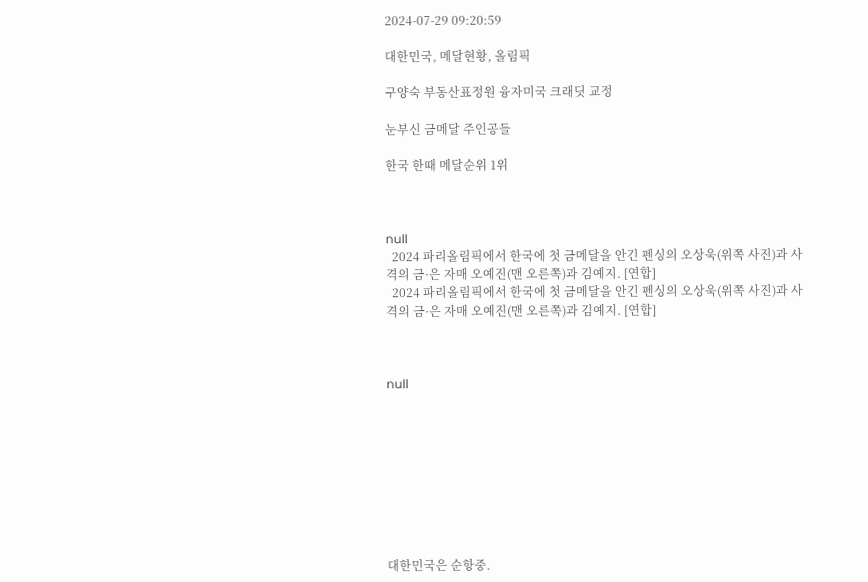2024-07-29 09:20:59

대한민국, 메달현황, 올림픽

구양숙 부동산표정원 융자미국 크래딧 교정

눈부신 금메달 주인공들

한국 한때 메달순위 1위



null
  2024 파리올림픽에서 한국에 첫 금메달을 안긴 펜싱의 오상욱(위쪽 사진)과 사격의 금·은 자매 오예진(맨 오른쪽)과 김예지. [연합]
  2024 파리올림픽에서 한국에 첫 금메달을 안긴 펜싱의 오상욱(위쪽 사진)과 사격의 금·은 자매 오예진(맨 오른쪽)과 김예지. [연합]



null









대한민국은 순항중.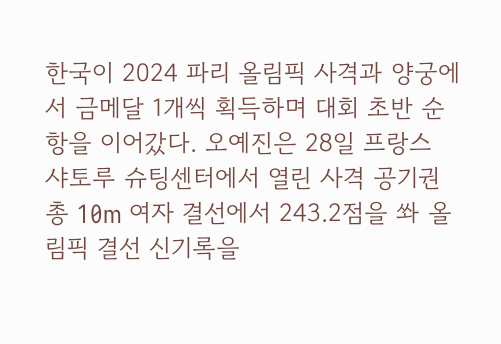한국이 2024 파리 올림픽 사격과 양궁에서 금메달 1개씩 획득하며 대회 초반 순항을 이어갔다. 오예진은 28일 프랑스 샤토루 슈팅센터에서 열린 사격 공기권총 10m 여자 결선에서 243.2점을 쏴 올림픽 결선 신기록을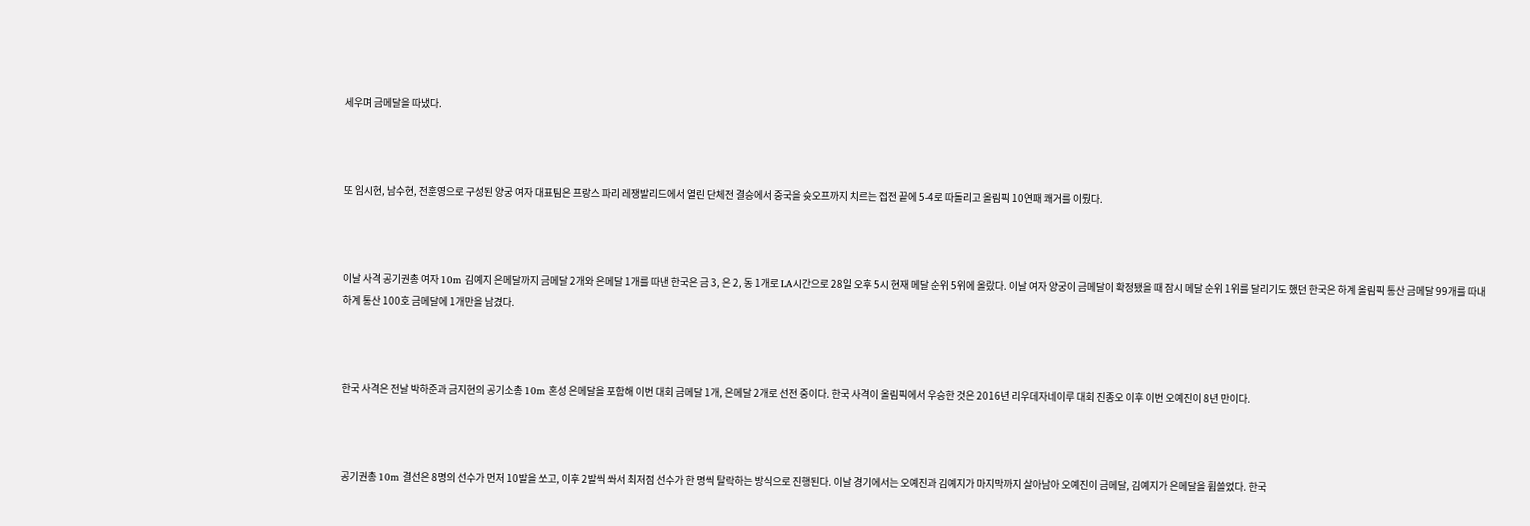세우며 금메달을 따냈다.



또 임시현, 남수현, 전훈영으로 구성된 양궁 여자 대표팀은 프랑스 파리 레쟁발리드에서 열린 단체전 결승에서 중국을 슛오프까지 치르는 접전 끝에 5-4로 따돌리고 올림픽 10연패 쾌거를 이뤘다.



이날 사격 공기권총 여자 10m 김예지 은메달까지 금메달 2개와 은메달 1개를 따낸 한국은 금 3, 은 2, 동 1개로 LA시간으로 28일 오후 5시 현재 메달 순위 5위에 올랐다. 이날 여자 양궁이 금메달이 확정됐을 때 잠시 메달 순위 1위를 달리기도 했던 한국은 하계 올림픽 통산 금메달 99개를 따내 하계 통산 100호 금메달에 1개만을 남겼다.



한국 사격은 전날 박하준과 금지현의 공기소총 10m 혼성 은메달을 포함해 이번 대회 금메달 1개, 은메달 2개로 선전 중이다. 한국 사격이 올림픽에서 우승한 것은 2016년 리우데자네이루 대회 진종오 이후 이번 오예진이 8년 만이다.



공기권총 10m 결선은 8명의 선수가 먼저 10발을 쏘고, 이후 2발씩 쏴서 최저점 선수가 한 명씩 탈락하는 방식으로 진행된다. 이날 경기에서는 오예진과 김예지가 마지막까지 살아남아 오예진이 금메달, 김예지가 은메달을 휩쓸었다. 한국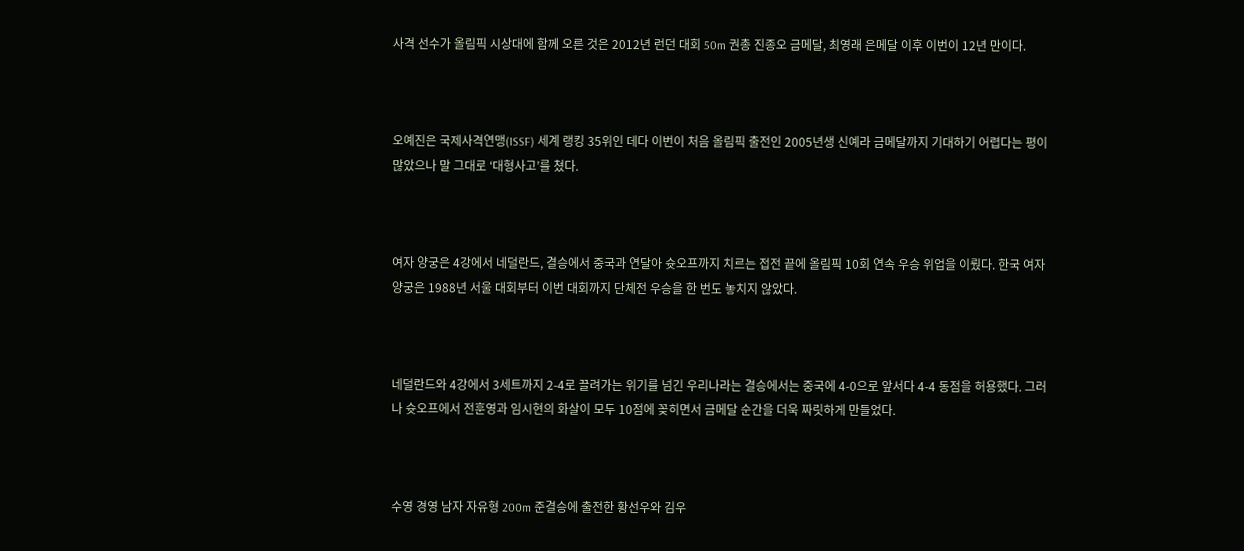사격 선수가 올림픽 시상대에 함께 오른 것은 2012년 런던 대회 50m 권총 진종오 금메달, 최영래 은메달 이후 이번이 12년 만이다.



오예진은 국제사격연맹(ISSF) 세계 랭킹 35위인 데다 이번이 처음 올림픽 출전인 2005년생 신예라 금메달까지 기대하기 어렵다는 평이 많았으나 말 그대로 ‘대형사고’를 쳤다.



여자 양궁은 4강에서 네덜란드, 결승에서 중국과 연달아 슛오프까지 치르는 접전 끝에 올림픽 10회 연속 우승 위업을 이뤘다. 한국 여자 양궁은 1988년 서울 대회부터 이번 대회까지 단체전 우승을 한 번도 놓치지 않았다.



네덜란드와 4강에서 3세트까지 2-4로 끌려가는 위기를 넘긴 우리나라는 결승에서는 중국에 4-0으로 앞서다 4-4 동점을 허용했다. 그러나 슛오프에서 전훈영과 임시현의 화살이 모두 10점에 꽂히면서 금메달 순간을 더욱 짜릿하게 만들었다.



수영 경영 남자 자유형 200m 준결승에 출전한 황선우와 김우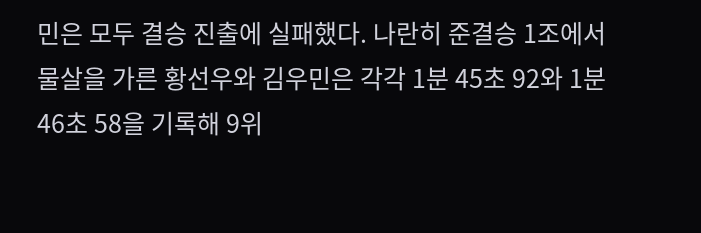민은 모두 결승 진출에 실패했다. 나란히 준결승 1조에서 물살을 가른 황선우와 김우민은 각각 1분 45초 92와 1분 46초 58을 기록해 9위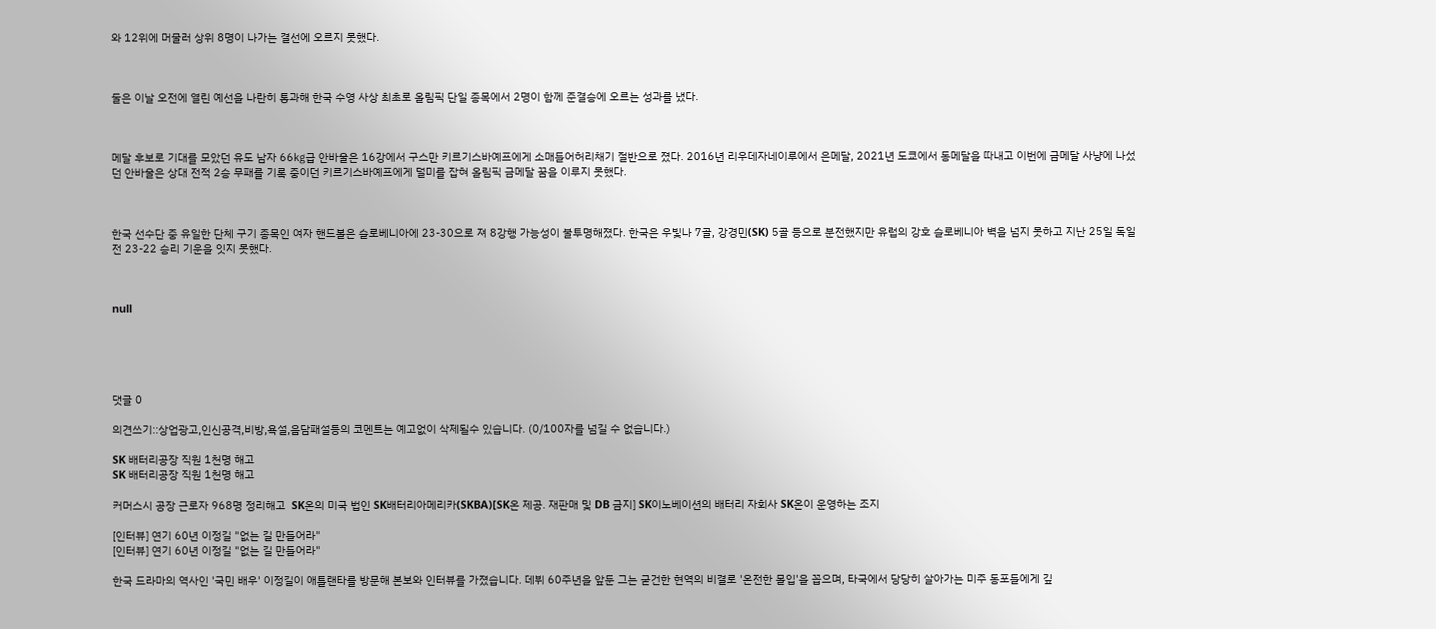와 12위에 머물러 상위 8명이 나가는 결선에 오르지 못했다.



둘은 이날 오전에 열린 예선을 나란히 통과해 한국 수영 사상 최초로 올림픽 단일 종목에서 2명이 함께 준결승에 오르는 성과를 냈다.



메달 후보로 기대를 모았던 유도 남자 66㎏급 안바울은 16강에서 구스만 키르기스바예프에게 소매들어허리채기 절반으로 졌다. 2016년 리우데자네이루에서 은메달, 2021년 도쿄에서 동메달을 따내고 이번에 금메달 사냥에 나섰던 안바울은 상대 전적 2승 무패를 기록 중이던 키르기스바예프에게 덜미를 잡혀 올림픽 금메달 꿈을 이루지 못했다.



한국 선수단 중 유일한 단체 구기 종목인 여자 핸드볼은 슬로베니아에 23-30으로 져 8강행 가능성이 불투명해졌다. 한국은 우빛나 7골, 강경민(SK) 5골 등으로 분전했지만 유럽의 강호 슬로베니아 벽을 넘지 못하고 지난 25일 독일전 23-22 승리 기운을 잇지 못했다.



null





댓글 0

의견쓰기::상업광고,인신공격,비방,욕설,음담패설등의 코멘트는 예고없이 삭제될수 있습니다. (0/100자를 넘길 수 없습니다.)

SK 배터리공장 직원 1천명 해고
SK 배터리공장 직원 1천명 해고

커머스시 공장 근로자 968명 정리해고  SK온의 미국 법인 SK배터리아메리카(SKBA)[SK온 제공. 재판매 및 DB 금지] SK이노베이션의 배터리 자회사 SK온이 운영하는 조지

[인터뷰] 연기 60년 이정길 "없는 길 만들어라"
[인터뷰] 연기 60년 이정길 "없는 길 만들어라"

한국 드라마의 역사인 '국민 배우' 이정길이 애틀랜타를 방문해 본보와 인터뷰를 가졌습니다. 데뷔 60주년을 앞둔 그는 굳건한 현역의 비결로 '온전한 몰입'을 꼽으며, 타국에서 당당히 살아가는 미주 동포들에게 깊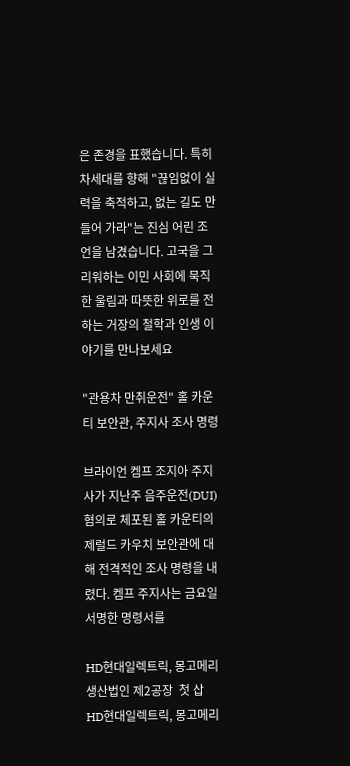은 존경을 표했습니다. 특히 차세대를 향해 "끊임없이 실력을 축적하고, 없는 길도 만들어 가라"는 진심 어린 조언을 남겼습니다. 고국을 그리워하는 이민 사회에 묵직한 울림과 따뜻한 위로를 전하는 거장의 철학과 인생 이야기를 만나보세요

"관용차 만취운전" 홀 카운티 보안관, 주지사 조사 명령

브라이언 켐프 조지아 주지사가 지난주 음주운전(DUI) 혐의로 체포된 홀 카운티의 제럴드 카우치 보안관에 대해 전격적인 조사 명령을 내렸다. 켐프 주지사는 금요일 서명한 명령서를

HD현대일렉트릭, 몽고메리 생산법인 제2공장  첫 삽
HD현대일렉트릭, 몽고메리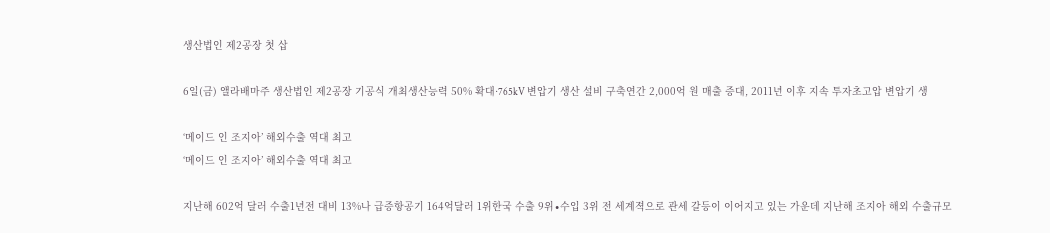생산법인 제2공장 첫 삽

6일(금) 앨라배마주 생산법인 제2공장 기공식 개최생산능력 50% 확대·765kV 변압기 생산 설비 구축연간 2,000억 원 매출 증대, 2011년 이후 지속 투자초고압 변압기 생

‘메이드 인 조지아’ 해외수출 역대 최고
‘메이드 인 조지아’ 해외수출 역대 최고

지난해 602억 달러 수출1년전 대비 13%나 급증항공기 164억달러 1위한국 수출 9위∙수입 3위 전 세계젹으로 관세 갈등이 이어지고 있는 가운데 지난해 조지아 해외 수출규모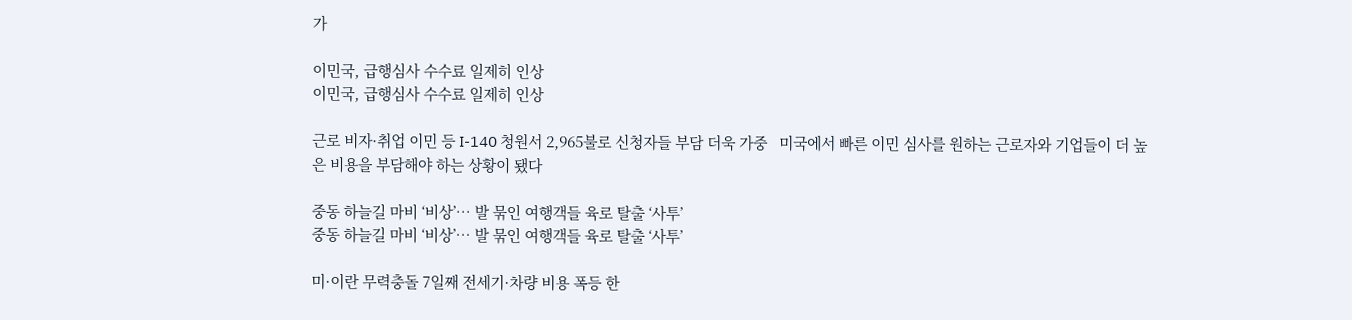가

이민국, 급행심사 수수료 일제히 인상
이민국, 급행심사 수수료 일제히 인상

근로 비자·취업 이민 등 I-140 청원서 2,965불로 신청자들 부담 더욱 가중   미국에서 빠른 이민 심사를 원하는 근로자와 기업들이 더 높은 비용을 부담해야 하는 상황이 됐다

중동 하늘길 마비 ‘비상’… 발 묶인 여행객들 육로 탈출 ‘사투’
중동 하늘길 마비 ‘비상’… 발 묶인 여행객들 육로 탈출 ‘사투’

미·이란 무력충돌 7일째 전세기·차량 비용 폭등 한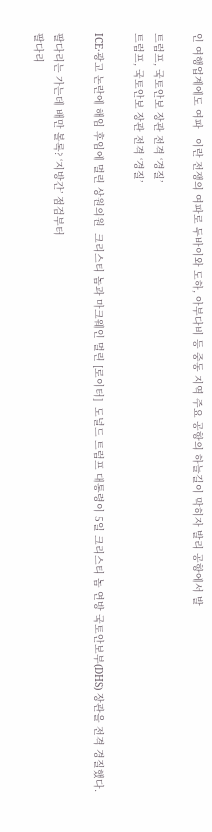인 여행업계에도 여파   이란 전쟁의 여파로 두바이와 도하, 아부다비 등 중동 지역 주요 공항의 하늘길이 막히자 발리 공항에서 발

트럼프, 국토안보 장관 전격 ‘경질’
트럼프, 국토안보 장관 전격 ‘경질’

ICE·광고 논란에 해임 후임에 멀린 상원의원  크리스티 놈과 마크웨인 멀린 [로이터]  도널드 트럼프 대통령이 5일 크리스티 놈 연방 국토안보부(DHS) 장관을 전격 경질했다.

팔다리는 가는데 배만 볼록? ‘지방간’ 점검부터
팔다리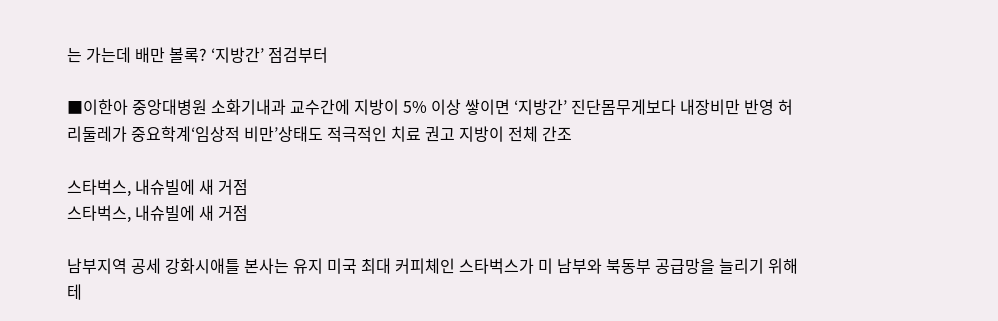는 가는데 배만 볼록? ‘지방간’ 점검부터

■이한아 중앙대병원 소화기내과 교수간에 지방이 5% 이상 쌓이면 ‘지방간’ 진단몸무게보다 내장비만 반영 허리둘레가 중요학계‘임상적 비만’상태도 적극적인 치료 권고 지방이 전체 간조

스타벅스, 내슈빌에 새 거점
스타벅스, 내슈빌에 새 거점

남부지역 공세 강화시애틀 본사는 유지 미국 최대 커피체인 스타벅스가 미 남부와 북동부 공급망을 늘리기 위해 테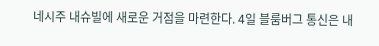네시주 내슈빌에 새로운 거점을 마련한다. 4일 블룸버그 통신은 내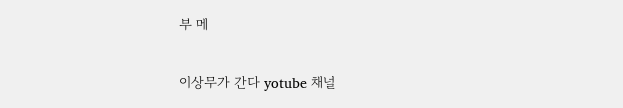부 메

이상무가 간다 yotube 채널